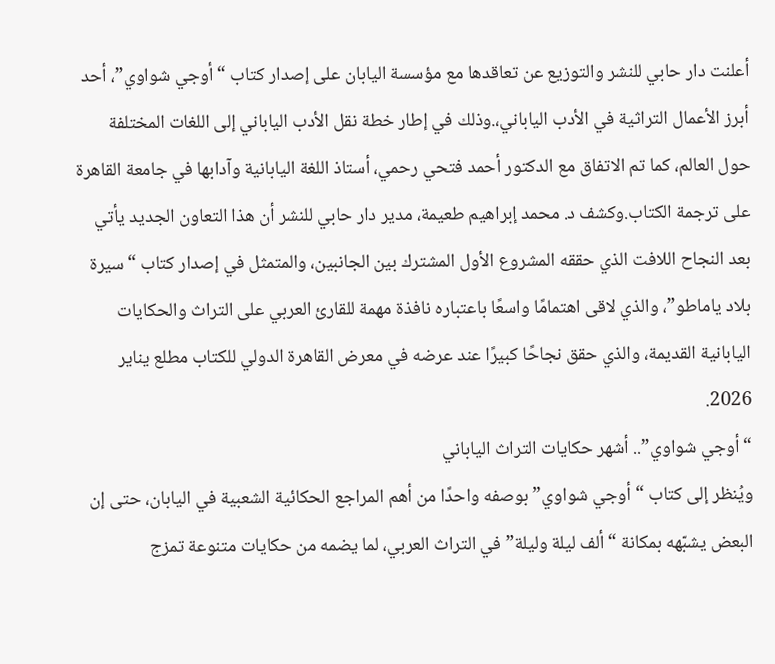أعلنت دار حابي للنشر والتوزيع عن تعاقدها مع مؤسسة اليابان على إصدار كتاب “أوجي شواوي”، أحد أبرز الأعمال التراثية في الأدب الياباني،.وذلك في إطار خطة نقل الأدب الياباني إلى اللغات المختلفة حول العالم، كما تم الاتفاق مع الدكتور أحمد فتحي رحمي، أستاذ اللغة اليابانية وآدابها في جامعة القاهرة على ترجمة الكتاب.وكشف د. محمد إبراهيم طعيمة، مدير دار حابي للنشر أن هذا التعاون الجديد يأتي بعد النجاح اللافت الذي حققه المشروع الأول المشترك بين الجانبين، والمتمثل في إصدار كتاب “سيرة بلاد ياماطو”، والذي لاقى اهتمامًا واسعًا باعتباره نافذة مهمة للقارئ العربي على التراث والحكايات اليابانية القديمة، والذي حقق نجاحًا كبيرًا عند عرضه في معرض القاهرة الدولي للكتاب مطلع يناير 2026.
“أوجي شواوي”.. أشهر حكايات التراث الياباني
ويُنظر إلى كتاب “أوجي شواوي” بوصفه واحدًا من أهم المراجع الحكائية الشعبية في اليابان، حتى إن البعض يشبّهه بمكانة “ألف ليلة وليلة” في التراث العربي، لما يضمه من حكايات متنوعة تمزج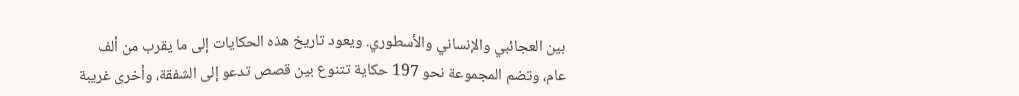بين العجائبي والإنساني والأسطوري. ويعود تاريخ هذه الحكايات إلى ما يقرب من ألف عام، وتضم المجموعة نحو 197 حكاية تتنوع بين قصص تدعو إلى الشفقة، وأخرى غريبة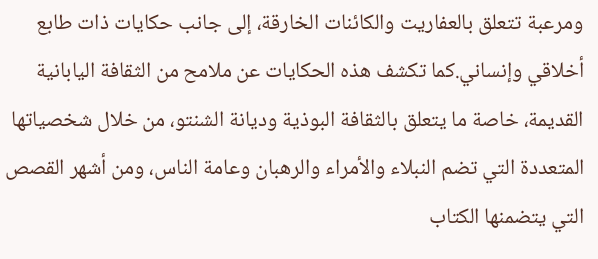ومرعبة تتعلق بالعفاريت والكائنات الخارقة، إلى جانب حكايات ذات طابع أخلاقي وإنساني.كما تكشف هذه الحكايات عن ملامح من الثقافة اليابانية القديمة، خاصة ما يتعلق بالثقافة البوذية وديانة الشنتو، من خلال شخصياتها المتعددة التي تضم النبلاء والأمراء والرهبان وعامة الناس، ومن أشهر القصص التي يتضمنها الكتاب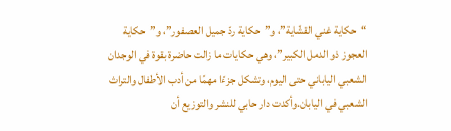“حكاية غني القشّاية”، و”حكاية ردّ جميل العصفور”، و”حكاية العجوز ذو الدمل الكبير”، وهي حكايات ما زالت حاضرة بقوة في الوجدان الشعبي الياباني حتى اليوم، وتشكل جزءًا مهمًا من أدب الأطفال والتراث الشعبي في اليابان.وأكدت دار حابي للنشر والتوزيع أن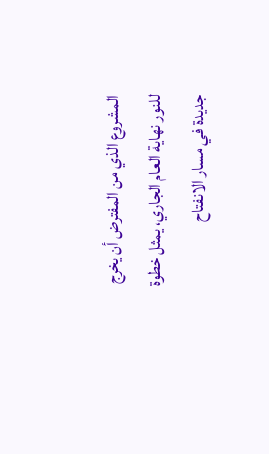المشروع الذي من المفترض أن يخرج للنور نهاية العام الجاري، يمثل خطوة جديدة في مسار الانفتاح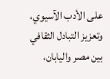على الأدب الآسيوي، وتعزيز التبادل الثقافي بين مصر واليابان،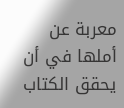معربة عن أملها في أن يحقق الكتاب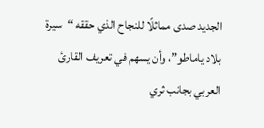الجديد صدى مماثلًا للنجاح الذي حققه “سيرة بلاد ياماطو”، وأن يسهم في تعريف القارئ العربي بجانب ثري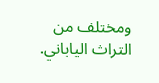ومختلف من التراث الياباني.